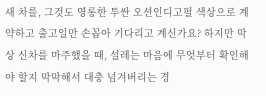새 차를, 그것도 영롱한 투싼 오션인디고펄 색상으로 계약하고 출고일만 손꼽아 기다리고 계신가요? 하지만 막상 신차를 마주했을 때, 설레는 마음에 무엇부터 확인해야 할지 막막해서 대충 넘겨버리는 경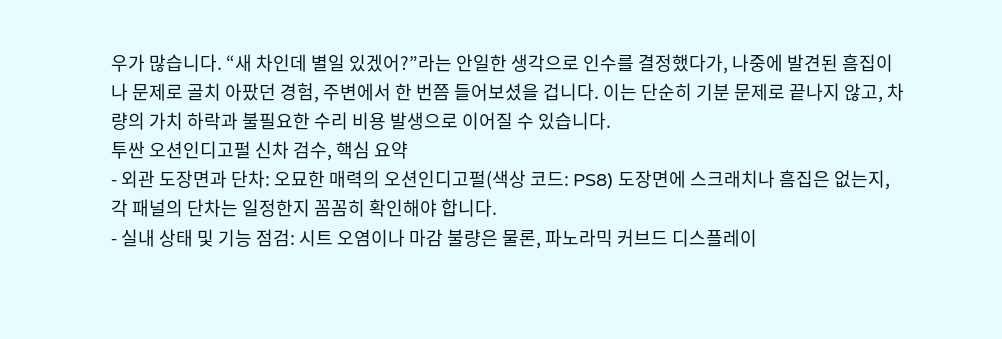우가 많습니다. “새 차인데 별일 있겠어?”라는 안일한 생각으로 인수를 결정했다가, 나중에 발견된 흠집이나 문제로 골치 아팠던 경험, 주변에서 한 번쯤 들어보셨을 겁니다. 이는 단순히 기분 문제로 끝나지 않고, 차량의 가치 하락과 불필요한 수리 비용 발생으로 이어질 수 있습니다.
투싼 오션인디고펄 신차 검수, 핵심 요약
- 외관 도장면과 단차: 오묘한 매력의 오션인디고펄(색상 코드: PS8) 도장면에 스크래치나 흠집은 없는지, 각 패널의 단차는 일정한지 꼼꼼히 확인해야 합니다.
- 실내 상태 및 기능 점검: 시트 오염이나 마감 불량은 물론, 파노라믹 커브드 디스플레이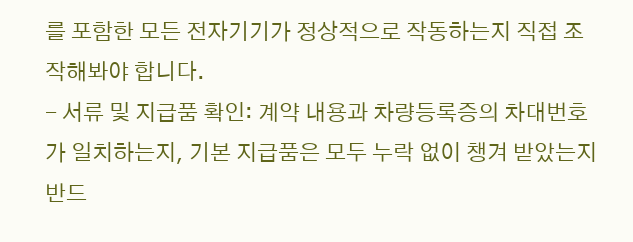를 포함한 모든 전자기기가 정상적으로 작동하는지 직접 조작해봐야 합니다.
- 서류 및 지급품 확인: 계약 내용과 차량등록증의 차대번호가 일치하는지, 기본 지급품은 모두 누락 없이 챙겨 받았는지 반드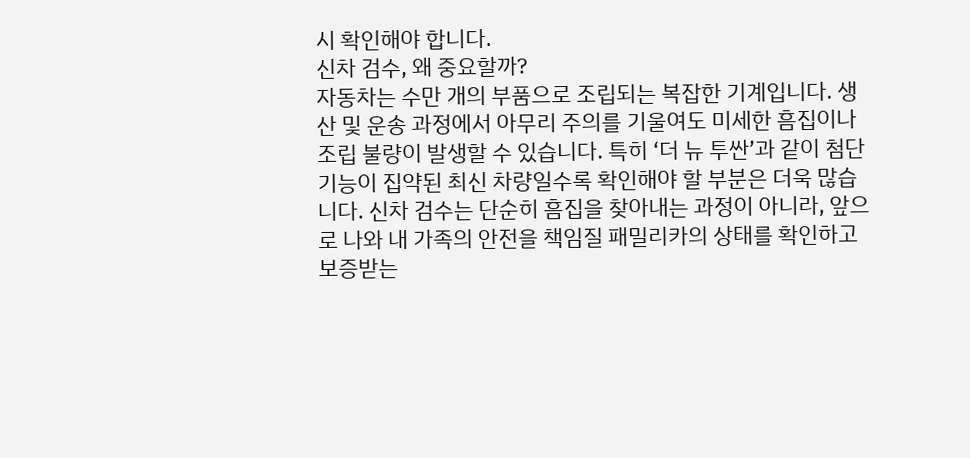시 확인해야 합니다.
신차 검수, 왜 중요할까?
자동차는 수만 개의 부품으로 조립되는 복잡한 기계입니다. 생산 및 운송 과정에서 아무리 주의를 기울여도 미세한 흠집이나 조립 불량이 발생할 수 있습니다. 특히 ‘더 뉴 투싼’과 같이 첨단 기능이 집약된 최신 차량일수록 확인해야 할 부분은 더욱 많습니다. 신차 검수는 단순히 흠집을 찾아내는 과정이 아니라, 앞으로 나와 내 가족의 안전을 책임질 패밀리카의 상태를 확인하고 보증받는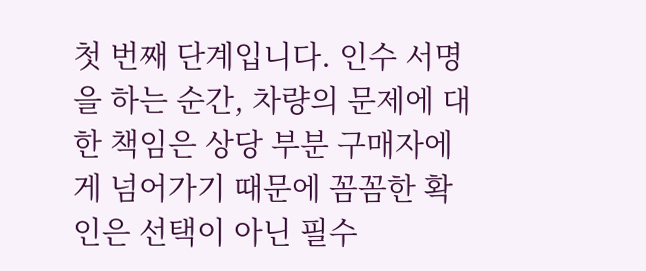첫 번째 단계입니다. 인수 서명을 하는 순간, 차량의 문제에 대한 책임은 상당 부분 구매자에게 넘어가기 때문에 꼼꼼한 확인은 선택이 아닌 필수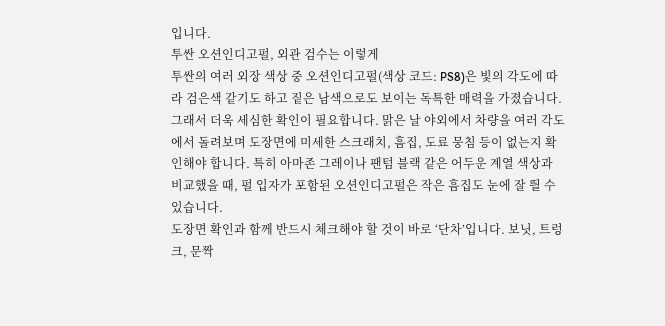입니다.
투싼 오션인디고펄, 외관 검수는 이렇게
투싼의 여러 외장 색상 중 오션인디고펄(색상 코드: PS8)은 빛의 각도에 따라 검은색 같기도 하고 짙은 남색으로도 보이는 독특한 매력을 가졌습니다. 그래서 더욱 세심한 확인이 필요합니다. 맑은 날 야외에서 차량을 여러 각도에서 돌려보며 도장면에 미세한 스크래치, 흠집, 도료 뭉침 등이 없는지 확인해야 합니다. 특히 아마존 그레이나 팬텀 블랙 같은 어두운 계열 색상과 비교했을 때, 펄 입자가 포함된 오션인디고펄은 작은 흠집도 눈에 잘 띌 수 있습니다.
도장면 확인과 함께 반드시 체크해야 할 것이 바로 ‘단차’입니다. 보닛, 트렁크, 문짝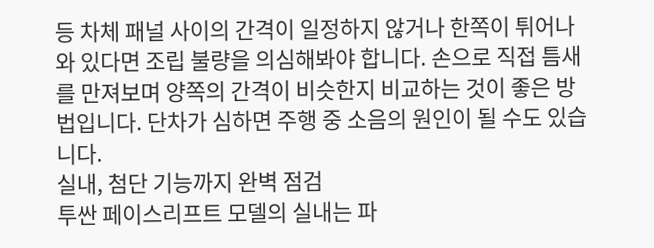등 차체 패널 사이의 간격이 일정하지 않거나 한쪽이 튀어나와 있다면 조립 불량을 의심해봐야 합니다. 손으로 직접 틈새를 만져보며 양쪽의 간격이 비슷한지 비교하는 것이 좋은 방법입니다. 단차가 심하면 주행 중 소음의 원인이 될 수도 있습니다.
실내, 첨단 기능까지 완벽 점검
투싼 페이스리프트 모델의 실내는 파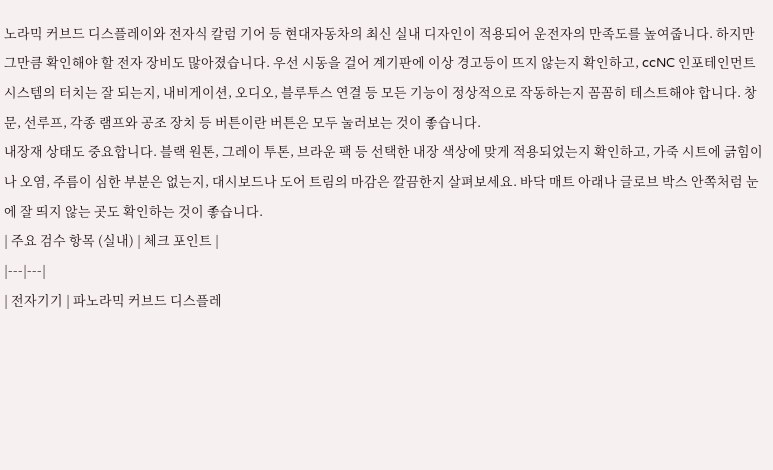노라믹 커브드 디스플레이와 전자식 칼럼 기어 등 현대자동차의 최신 실내 디자인이 적용되어 운전자의 만족도를 높여줍니다. 하지만 그만큼 확인해야 할 전자 장비도 많아졌습니다. 우선 시동을 걸어 계기판에 이상 경고등이 뜨지 않는지 확인하고, ccNC 인포테인먼트 시스템의 터치는 잘 되는지, 내비게이션, 오디오, 블루투스 연결 등 모든 기능이 정상적으로 작동하는지 꼼꼼히 테스트해야 합니다. 창문, 선루프, 각종 램프와 공조 장치 등 버튼이란 버튼은 모두 눌러보는 것이 좋습니다.
내장재 상태도 중요합니다. 블랙 원톤, 그레이 투톤, 브라운 팩 등 선택한 내장 색상에 맞게 적용되었는지 확인하고, 가죽 시트에 긁힘이나 오염, 주름이 심한 부분은 없는지, 대시보드나 도어 트림의 마감은 깔끔한지 살펴보세요. 바닥 매트 아래나 글로브 박스 안쪽처럼 눈에 잘 띄지 않는 곳도 확인하는 것이 좋습니다.
| 주요 검수 항목 (실내) | 체크 포인트 |
|---|---|
| 전자기기 | 파노라믹 커브드 디스플레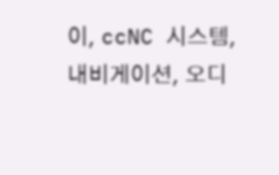이, ccNC 시스템, 내비게이션, 오디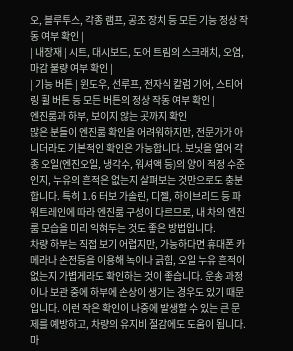오, 블루투스, 각종 램프, 공조 장치 등 모든 기능 정상 작동 여부 확인 |
| 내장재 | 시트, 대시보드, 도어 트림의 스크래치, 오염, 마감 불량 여부 확인 |
| 기능 버튼 | 윈도우, 선루프, 전자식 칼럼 기어, 스티어링 휠 버튼 등 모든 버튼의 정상 작동 여부 확인 |
엔진룸과 하부, 보이지 않는 곳까지 확인
많은 분들이 엔진룸 확인을 어려워하지만, 전문가가 아니더라도 기본적인 확인은 가능합니다. 보닛을 열어 각종 오일(엔진오일, 냉각수, 워셔액 등)의 양이 적정 수준인지, 누유의 흔적은 없는지 살펴보는 것만으로도 충분합니다. 특히 1.6 터보 가솔린, 디젤, 하이브리드 등 파워트레인에 따라 엔진룸 구성이 다르므로, 내 차의 엔진룸 모습을 미리 익혀두는 것도 좋은 방법입니다.
차량 하부는 직접 보기 어렵지만, 가능하다면 휴대폰 카메라나 손전등을 이용해 녹이나 긁힘, 오일 누유 흔적이 없는지 가볍게라도 확인하는 것이 좋습니다. 운송 과정이나 보관 중에 하부에 손상이 생기는 경우도 있기 때문입니다. 이런 작은 확인이 나중에 발생할 수 있는 큰 문제를 예방하고, 차량의 유지비 절감에도 도움이 됩니다.
마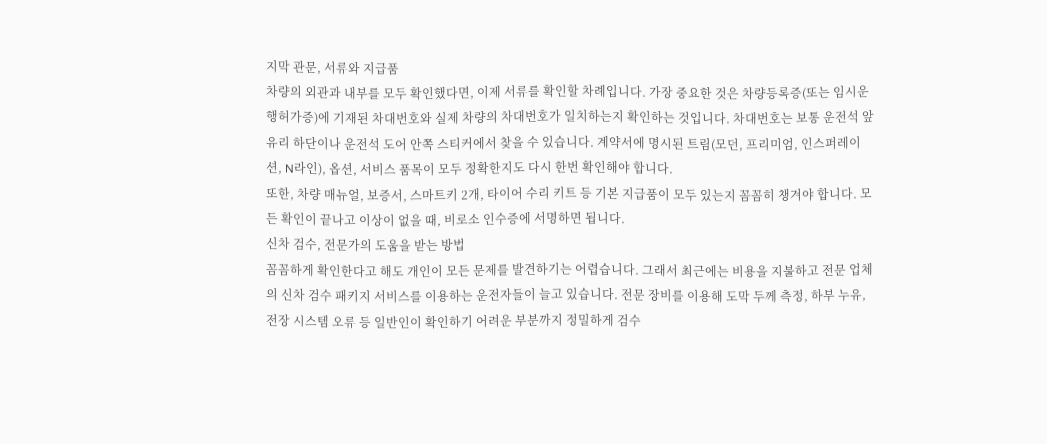지막 관문, 서류와 지급품
차량의 외관과 내부를 모두 확인했다면, 이제 서류를 확인할 차례입니다. 가장 중요한 것은 차량등록증(또는 임시운행허가증)에 기재된 차대번호와 실제 차량의 차대번호가 일치하는지 확인하는 것입니다. 차대번호는 보통 운전석 앞 유리 하단이나 운전석 도어 안쪽 스티커에서 찾을 수 있습니다. 계약서에 명시된 트림(모던, 프리미엄, 인스퍼레이션, N라인), 옵션, 서비스 품목이 모두 정확한지도 다시 한번 확인해야 합니다.
또한, 차량 매뉴얼, 보증서, 스마트키 2개, 타이어 수리 키트 등 기본 지급품이 모두 있는지 꼼꼼히 챙겨야 합니다. 모든 확인이 끝나고 이상이 없을 때, 비로소 인수증에 서명하면 됩니다.
신차 검수, 전문가의 도움을 받는 방법
꼼꼼하게 확인한다고 해도 개인이 모든 문제를 발견하기는 어렵습니다. 그래서 최근에는 비용을 지불하고 전문 업체의 신차 검수 패키지 서비스를 이용하는 운전자들이 늘고 있습니다. 전문 장비를 이용해 도막 두께 측정, 하부 누유, 전장 시스템 오류 등 일반인이 확인하기 어려운 부분까지 정밀하게 검수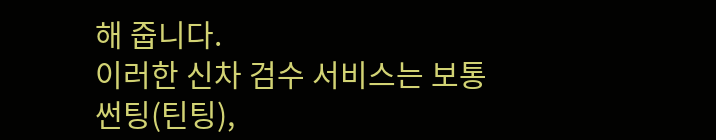해 줍니다.
이러한 신차 검수 서비스는 보통 썬팅(틴팅),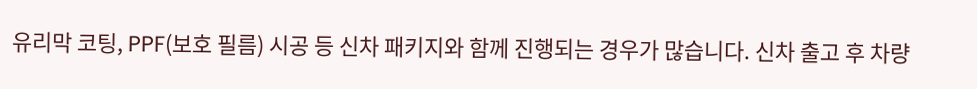유리막 코팅, PPF(보호 필름) 시공 등 신차 패키지와 함께 진행되는 경우가 많습니다. 신차 출고 후 차량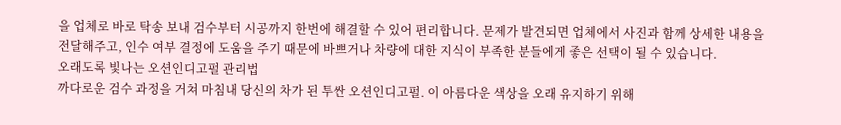을 업체로 바로 탁송 보내 검수부터 시공까지 한번에 해결할 수 있어 편리합니다. 문제가 발견되면 업체에서 사진과 함께 상세한 내용을 전달해주고, 인수 여부 결정에 도움을 주기 때문에 바쁘거나 차량에 대한 지식이 부족한 분들에게 좋은 선택이 될 수 있습니다.
오래도록 빛나는 오션인디고펄 관리법
까다로운 검수 과정을 거쳐 마침내 당신의 차가 된 투싼 오션인디고펄. 이 아름다운 색상을 오래 유지하기 위해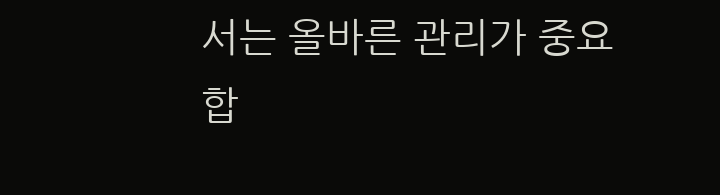서는 올바른 관리가 중요합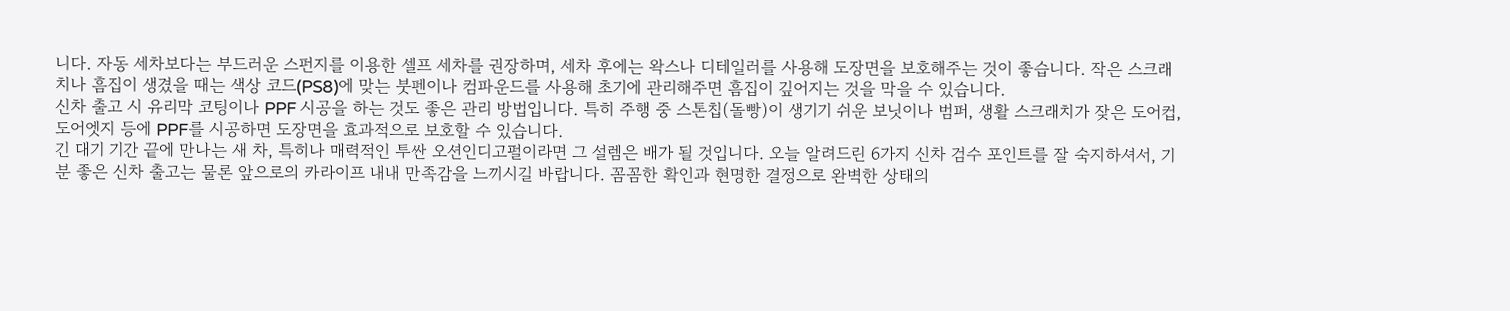니다. 자동 세차보다는 부드러운 스펀지를 이용한 셀프 세차를 권장하며, 세차 후에는 왁스나 디테일러를 사용해 도장면을 보호해주는 것이 좋습니다. 작은 스크래치나 흠집이 생겼을 때는 색상 코드(PS8)에 맞는 붓펜이나 컴파운드를 사용해 초기에 관리해주면 흠집이 깊어지는 것을 막을 수 있습니다.
신차 출고 시 유리막 코팅이나 PPF 시공을 하는 것도 좋은 관리 방법입니다. 특히 주행 중 스톤칩(돌빵)이 생기기 쉬운 보닛이나 범퍼, 생활 스크래치가 잦은 도어컵, 도어엣지 등에 PPF를 시공하면 도장면을 효과적으로 보호할 수 있습니다.
긴 대기 기간 끝에 만나는 새 차, 특히나 매력적인 투싼 오션인디고펄이라면 그 설렘은 배가 될 것입니다. 오늘 알려드린 6가지 신차 검수 포인트를 잘 숙지하셔서, 기분 좋은 신차 출고는 물론 앞으로의 카라이프 내내 만족감을 느끼시길 바랍니다. 꼼꼼한 확인과 현명한 결정으로 완벽한 상태의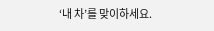‘내 차’를 맞이하세요.